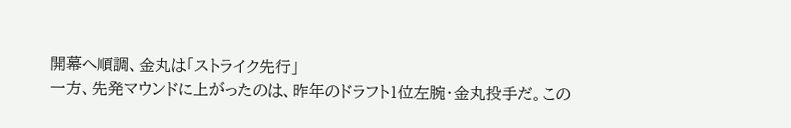開幕へ順調、金丸は「ストライク先行」
一方、先発マウンドに上がったのは、昨年のドラフト1位左腕・金丸投手だ。この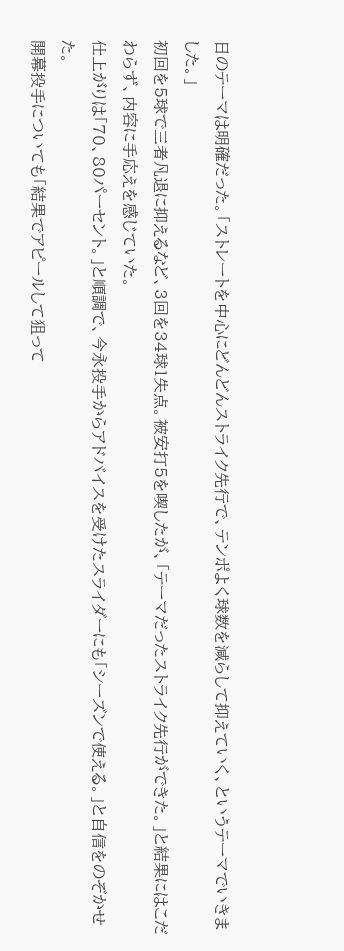日のテーマは明確だった。「ストレートを中心にどんどんストライク先行で、テンポよく球数を減らして抑えていく、というテーマでいきました。」
初回を5球で三者凡退に抑えるなど、3回を34球1失点。被安打5を喫したが、「テーマだったストライク先行ができた。」と結果にはこだわらず、内容に手応えを感じていた。
仕上がりは「70、80パーセント。」と順調で、今永投手からアドバイスを受けたスライダーにも「シーズンで使える。」と自信をのぞかせた。
開幕投手についても「結果でアピールして狙って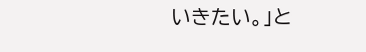いきたい。」と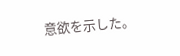意欲を示した。